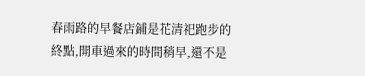春雨路的早餐店鋪是花清祀跑步的終點,開車過來的時間稍早,還不是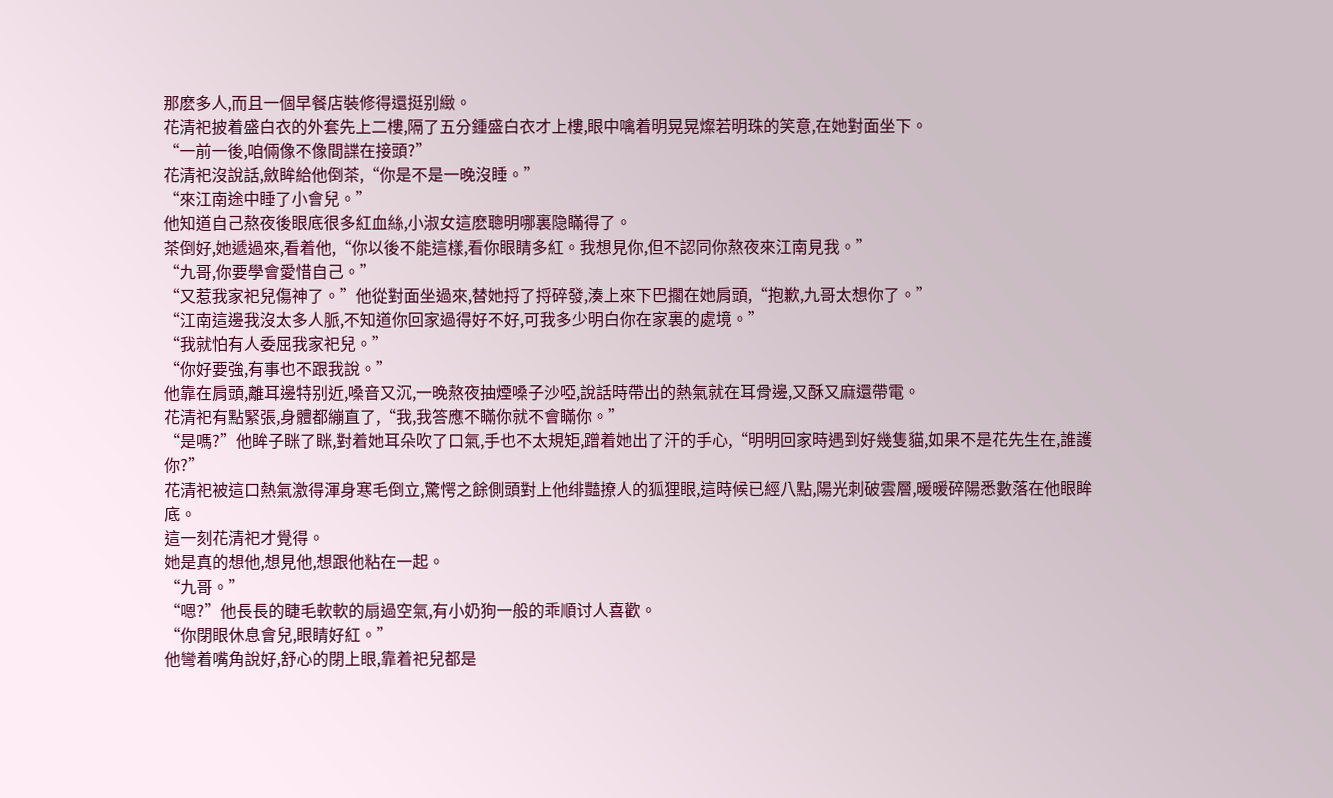那麽多人,而且一個早餐店裝修得還挺别緻。
花清祀披着盛白衣的外套先上二樓,隔了五分鍾盛白衣才上樓,眼中噙着明晃晃燦若明珠的笑意,在她對面坐下。
“一前一後,咱倆像不像間諜在接頭?”
花清祀沒說話,斂眸給他倒茶,“你是不是一晚沒睡。”
“來江南途中睡了小會兒。”
他知道自己熬夜後眼底很多紅血絲,小淑女這麽聰明哪裏隐瞞得了。
茶倒好,她遞過來,看着他,“你以後不能這樣,看你眼睛多紅。我想見你,但不認同你熬夜來江南見我。”
“九哥,你要學會愛惜自己。”
“又惹我家祀兒傷神了。”他從對面坐過來,替她捋了捋碎發,湊上來下巴擱在她肩頭,“抱歉,九哥太想你了。”
“江南這邊我沒太多人脈,不知道你回家過得好不好,可我多少明白你在家裏的處境。”
“我就怕有人委屈我家祀兒。”
“你好要強,有事也不跟我說。”
他靠在肩頭,離耳邊特别近,嗓音又沉,一晚熬夜抽煙嗓子沙啞,說話時帶出的熱氣就在耳骨邊,又酥又麻還帶電。
花清祀有點緊張,身體都繃直了,“我,我答應不瞞你就不會瞞你。”
“是嗎?”他眸子眯了眯,對着她耳朵吹了口氣,手也不太規矩,蹭着她出了汗的手心,“明明回家時遇到好幾隻貓,如果不是花先生在,誰護你?”
花清祀被這口熱氣激得渾身寒毛倒立,驚愕之餘側頭對上他绯豔撩人的狐狸眼,這時候已經八點,陽光刺破雲層,暖暖碎陽悉數落在他眼眸底。
這一刻花清祀才覺得。
她是真的想他,想見他,想跟他粘在一起。
“九哥。”
“嗯?”他長長的睫毛軟軟的扇過空氣,有小奶狗一般的乖順讨人喜歡。
“你閉眼休息會兒,眼睛好紅。”
他彎着嘴角說好,舒心的閉上眼,靠着祀兒都是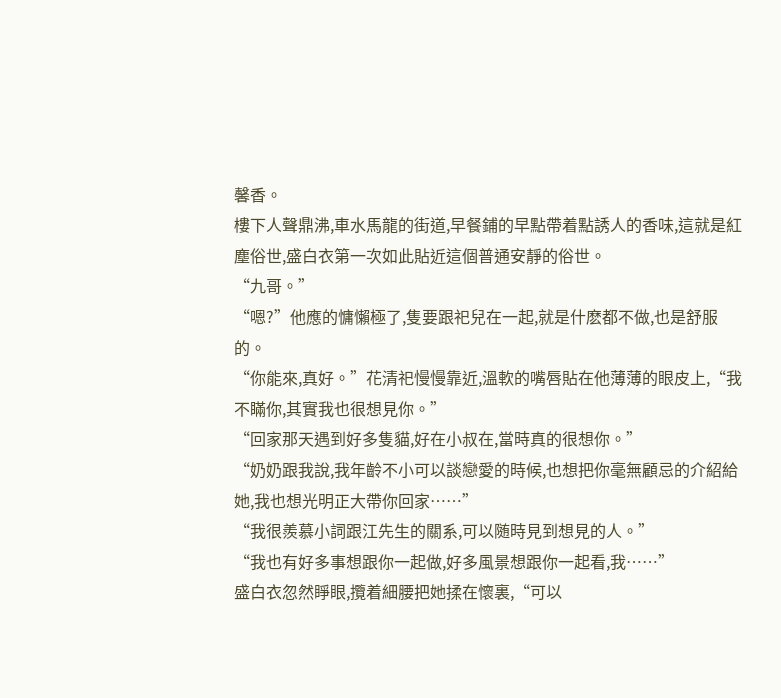馨香。
樓下人聲鼎沸,車水馬龍的街道,早餐鋪的早點帶着點誘人的香味,這就是紅塵俗世,盛白衣第一次如此貼近這個普通安靜的俗世。
“九哥。”
“嗯?”他應的慵懶極了,隻要跟祀兒在一起,就是什麽都不做,也是舒服的。
“你能來,真好。”花清祀慢慢靠近,溫軟的嘴唇貼在他薄薄的眼皮上,“我不瞞你,其實我也很想見你。”
“回家那天遇到好多隻貓,好在小叔在,當時真的很想你。”
“奶奶跟我說,我年齡不小可以談戀愛的時候,也想把你毫無顧忌的介紹給她,我也想光明正大帶你回家……”
“我很羨慕小詞跟江先生的關系,可以随時見到想見的人。”
“我也有好多事想跟你一起做,好多風景想跟你一起看,我……”
盛白衣忽然睜眼,攬着細腰把她揉在懷裏,“可以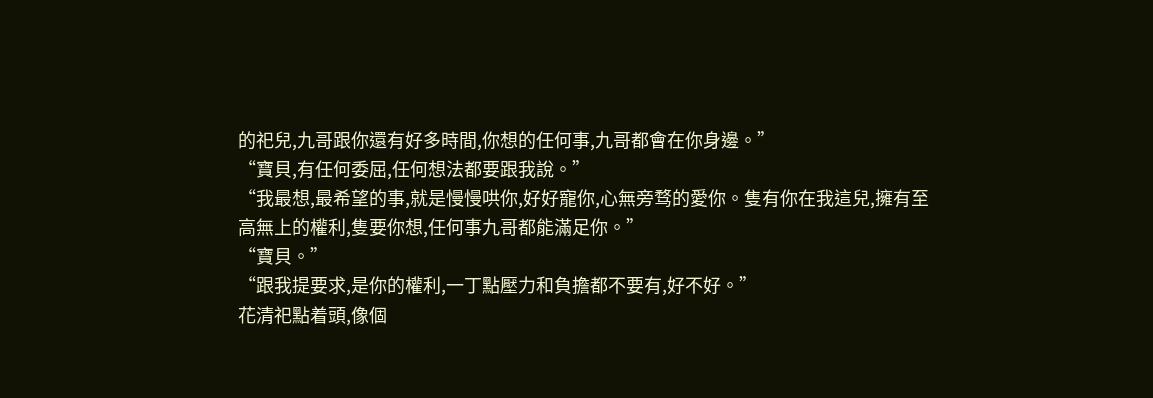的祀兒,九哥跟你還有好多時間,你想的任何事,九哥都會在你身邊。”
“寶貝,有任何委屈,任何想法都要跟我說。”
“我最想,最希望的事,就是慢慢哄你,好好寵你,心無旁骛的愛你。隻有你在我這兒,擁有至高無上的權利,隻要你想,任何事九哥都能滿足你。”
“寶貝。”
“跟我提要求,是你的權利,一丁點壓力和負擔都不要有,好不好。”
花清祀點着頭,像個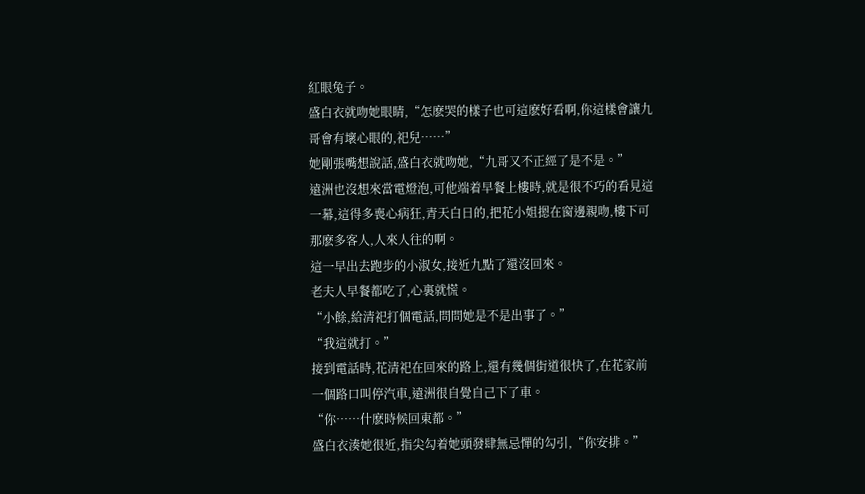紅眼兔子。
盛白衣就吻她眼睛,“怎麽哭的樣子也可這麽好看啊,你這樣會讓九哥會有壞心眼的,祀兒……”
她剛張嘴想說話,盛白衣就吻她,“九哥又不正經了是不是。”
遠洲也沒想來當電燈泡,可他端着早餐上樓時,就是很不巧的看見這一幕,這得多喪心病狂,青天白日的,把花小姐摁在窗邊親吻,樓下可那麽多客人,人來人往的啊。
這一早出去跑步的小淑女,接近九點了還沒回來。
老夫人早餐都吃了,心裏就慌。
“小餘,給清祀打個電話,問問她是不是出事了。”
“我這就打。”
接到電話時,花清祀在回來的路上,還有幾個街道很快了,在花家前一個路口叫停汽車,遠洲很自覺自己下了車。
“你……什麽時候回東都。”
盛白衣湊她很近,指尖勾着她頭發肆無忌憚的勾引,“你安排。”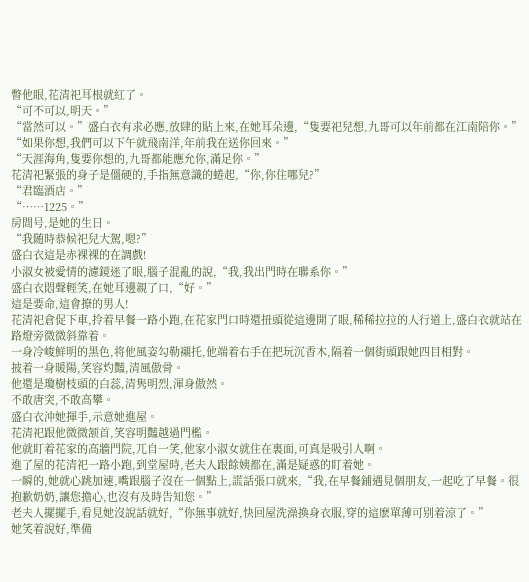瞥他眼,花清祀耳根就紅了。
“可不可以,明天。”
“當然可以。”盛白衣有求必應,放肆的貼上來,在她耳朵邊,“隻要祀兒想,九哥可以年前都在江南陪你。”
“如果你想,我們可以下午就飛南洋,年前我在送你回來。”
“天涯海角,隻要你想的,九哥都能應允你,滿足你。”
花清祀緊張的身子是僵硬的,手指無意識的蜷起,“你,你住哪兒?”
“君臨酒店。”
“……1225。”
房間号,是她的生日。
“我随時恭候祀兒大駕,嗯?”
盛白衣這是赤裸裸的在調戲!
小淑女被愛情的濾鏡迷了眼,腦子混亂的說,“我,我出門時在聯系你。”
盛白衣悶聲輕笑,在她耳邊親了口,“好。”
這是要命,這會撩的男人!
花清祀倉促下車,拎着早餐一路小跑,在花家門口時還扭頭從這邊開了眼,稀稀拉拉的人行道上,盛白衣就站在路燈旁微微斜靠着。
一身冷峻鮮明的黑色,将他風姿勾勒襯托,他端着右手在把玩沉香木,隔着一個街頭跟她四目相對。
披着一身暖陽,笑容灼豔,清風傲骨。
他還是瓊樹枝頭的白蕊,清隽明烈,渾身傲然。
不敢唐突,不敢高攀。
盛白衣沖她揮手,示意她進屋。
花清祀跟他微微颔首,笑容明豔越過門檻。
他就盯着花家的高牆門院,兀自一笑,他家小淑女就住在裏面,可真是吸引人啊。
進了屋的花清祀一路小跑,到堂屋時,老夫人跟餘姨都在,滿是疑惑的盯着她。
一瞬的,她就心跳加速,嘴跟腦子沒在一個點上,謊話張口就來,“我,在早餐鋪遇見個朋友,一起吃了早餐。很抱歉奶奶,讓您擔心,也沒有及時告知您。”
老夫人擺擺手,看見她沒說話就好,“你無事就好,快回屋洗澡換身衣服,穿的這麽單薄可别着涼了。”
她笑着說好,準備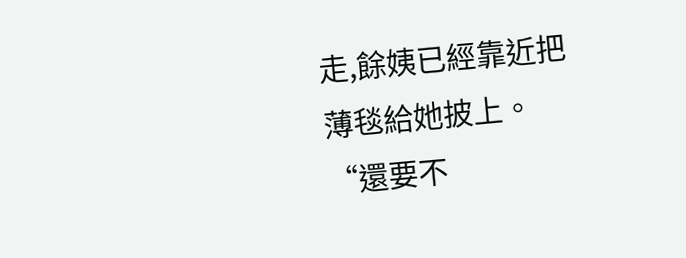走,餘姨已經靠近把薄毯給她披上。
“還要不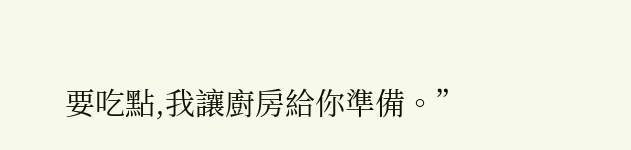要吃點,我讓廚房給你準備。”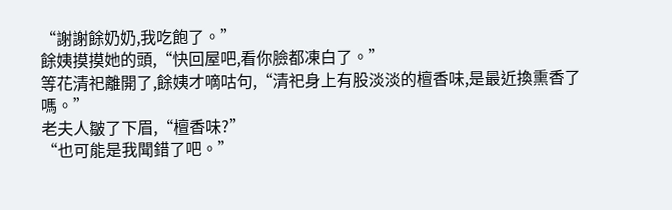“謝謝餘奶奶,我吃飽了。”
餘姨摸摸她的頭,“快回屋吧,看你臉都凍白了。”
等花清祀離開了,餘姨才嘀咕句,“清祀身上有股淡淡的檀香味,是最近換熏香了嗎。”
老夫人皺了下眉,“檀香味?”
“也可能是我聞錯了吧。”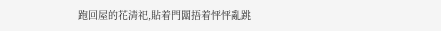跑回屋的花清祀,貼着門闆捂着怦怦亂跳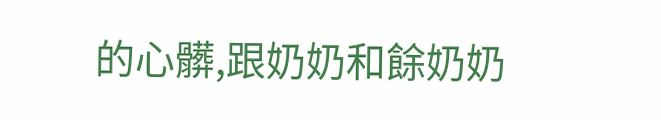的心髒,跟奶奶和餘奶奶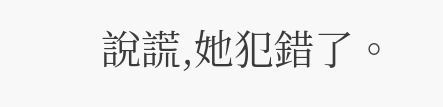說謊,她犯錯了。